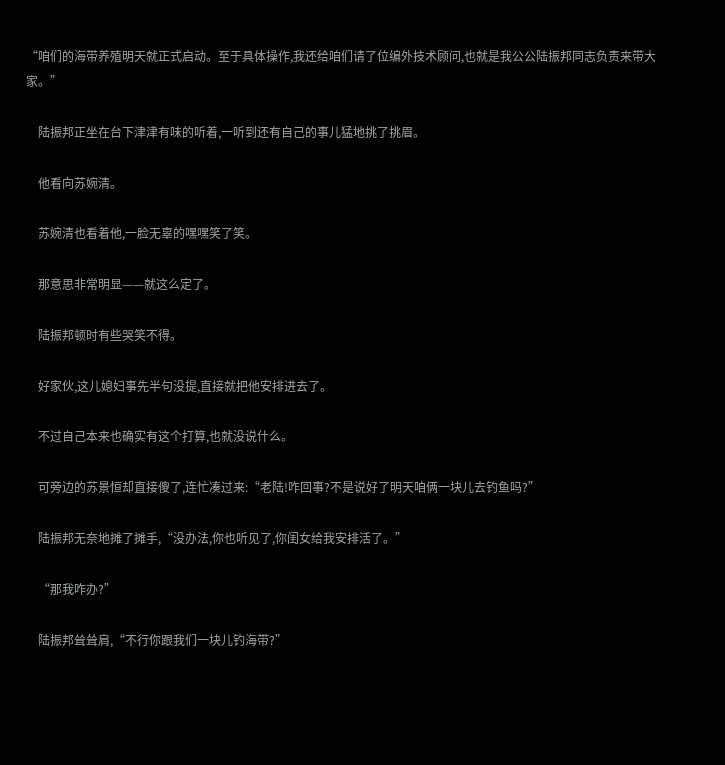“咱们的海带养殖明天就正式启动。至于具体操作,我还给咱们请了位编外技术顾问,也就是我公公陆振邦同志负责来带大家。”

    陆振邦正坐在台下津津有味的听着,一听到还有自己的事儿猛地挑了挑眉。

    他看向苏婉清。

    苏婉清也看着他,一脸无辜的嘿嘿笑了笑。

    那意思非常明显——就这么定了。

    陆振邦顿时有些哭笑不得。

    好家伙,这儿媳妇事先半句没提,直接就把他安排进去了。

    不过自己本来也确实有这个打算,也就没说什么。

    可旁边的苏景恒却直接傻了,连忙凑过来:“老陆!咋回事?不是说好了明天咱俩一块儿去钓鱼吗?”

    陆振邦无奈地摊了摊手,“没办法,你也听见了,你闺女给我安排活了。”

    “那我咋办?”

    陆振邦耸耸肩,“不行你跟我们一块儿钓海带?”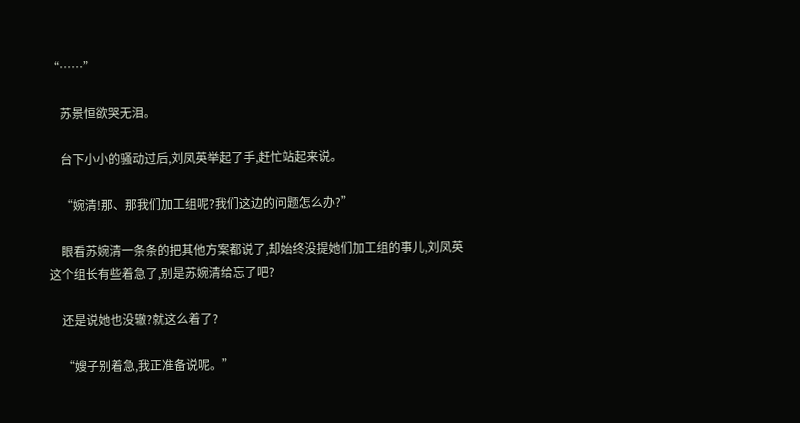“……”

    苏景恒欲哭无泪。

    台下小小的骚动过后,刘凤英举起了手,赶忙站起来说。

    “婉清!那、那我们加工组呢?我们这边的问题怎么办?”

    眼看苏婉清一条条的把其他方案都说了,却始终没提她们加工组的事儿,刘凤英这个组长有些着急了,别是苏婉清给忘了吧?

    还是说她也没辙?就这么着了?

    “嫂子别着急,我正准备说呢。”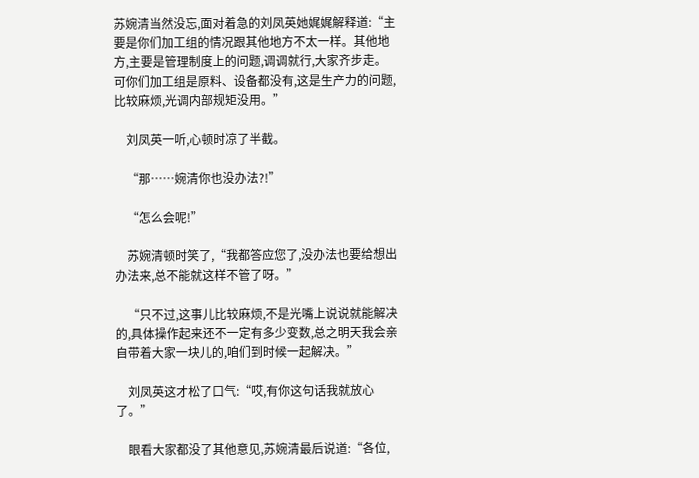苏婉清当然没忘,面对着急的刘凤英她娓娓解释道:“主要是你们加工组的情况跟其他地方不太一样。其他地方,主要是管理制度上的问题,调调就行,大家齐步走。可你们加工组是原料、设备都没有,这是生产力的问题,比较麻烦,光调内部规矩没用。”

    刘凤英一听,心顿时凉了半截。

    “那……婉清你也没办法?!”

    “怎么会呢!”

    苏婉清顿时笑了,“我都答应您了,没办法也要给想出办法来,总不能就这样不管了呀。”

    “只不过,这事儿比较麻烦,不是光嘴上说说就能解决的,具体操作起来还不一定有多少变数,总之明天我会亲自带着大家一块儿的,咱们到时候一起解决。”

    刘凤英这才松了口气:“哎,有你这句话我就放心了。”

    眼看大家都没了其他意见,苏婉清最后说道:“各位,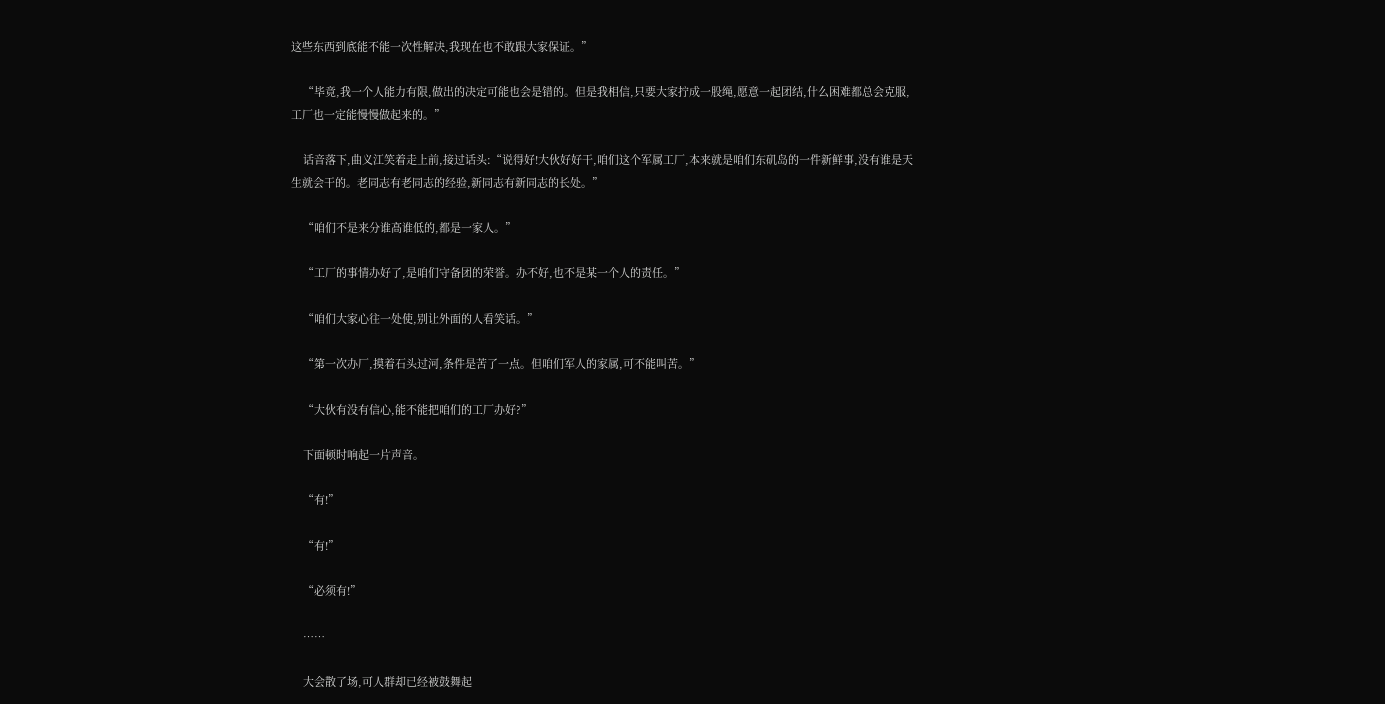这些东西到底能不能一次性解决,我现在也不敢跟大家保证。”

    “毕竟,我一个人能力有限,做出的决定可能也会是错的。但是我相信,只要大家拧成一股绳,愿意一起团结,什么困难都总会克服,工厂也一定能慢慢做起来的。”

    话音落下,曲义江笑着走上前,接过话头:“说得好!大伙好好干,咱们这个军属工厂,本来就是咱们东矶岛的一件新鲜事,没有谁是天生就会干的。老同志有老同志的经验,新同志有新同志的长处。”

    “咱们不是来分谁高谁低的,都是一家人。”

    “工厂的事情办好了,是咱们守备团的荣誉。办不好,也不是某一个人的责任。”

    “咱们大家心往一处使,别让外面的人看笑话。”

    “第一次办厂,摸着石头过河,条件是苦了一点。但咱们军人的家属,可不能叫苦。”

    “大伙有没有信心,能不能把咱们的工厂办好?”

    下面顿时响起一片声音。

    “有!”

    “有!”

    “必须有!”

    ……

    大会散了场,可人群却已经被鼓舞起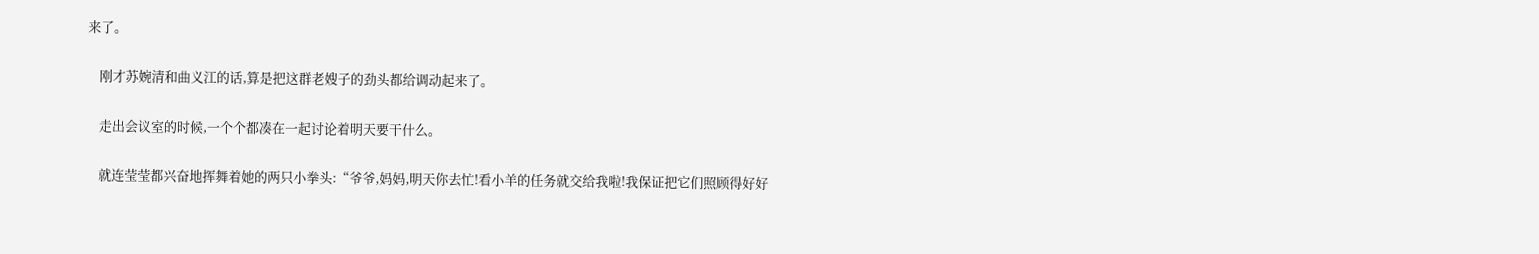来了。

    刚才苏婉清和曲义江的话,算是把这群老嫂子的劲头都给调动起来了。

    走出会议室的时候,一个个都凑在一起讨论着明天要干什么。

    就连莹莹都兴奋地挥舞着她的两只小拳头:“爷爷,妈妈,明天你去忙!看小羊的任务就交给我啦!我保证把它们照顾得好好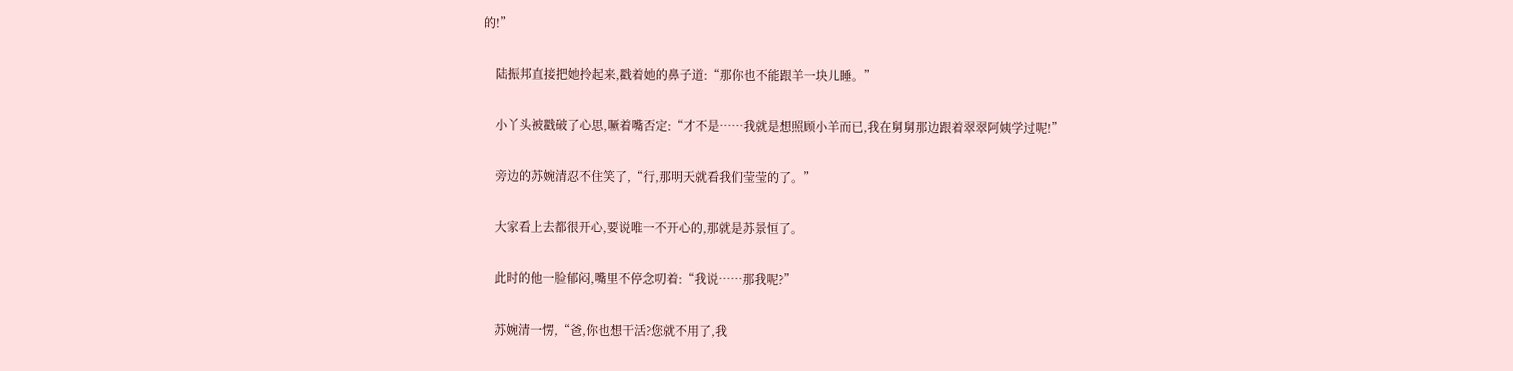的!”

    陆振邦直接把她拎起来,戳着她的鼻子道:“那你也不能跟羊一块儿睡。”

    小丫头被戳破了心思,噘着嘴否定:“才不是……我就是想照顾小羊而已,我在舅舅那边跟着翠翠阿姨学过呢!”

    旁边的苏婉清忍不住笑了,“行,那明天就看我们莹莹的了。”

    大家看上去都很开心,要说唯一不开心的,那就是苏景恒了。

    此时的他一脸郁闷,嘴里不停念叨着:“我说……那我呢?”

    苏婉清一愣,“爸,你也想干活?您就不用了,我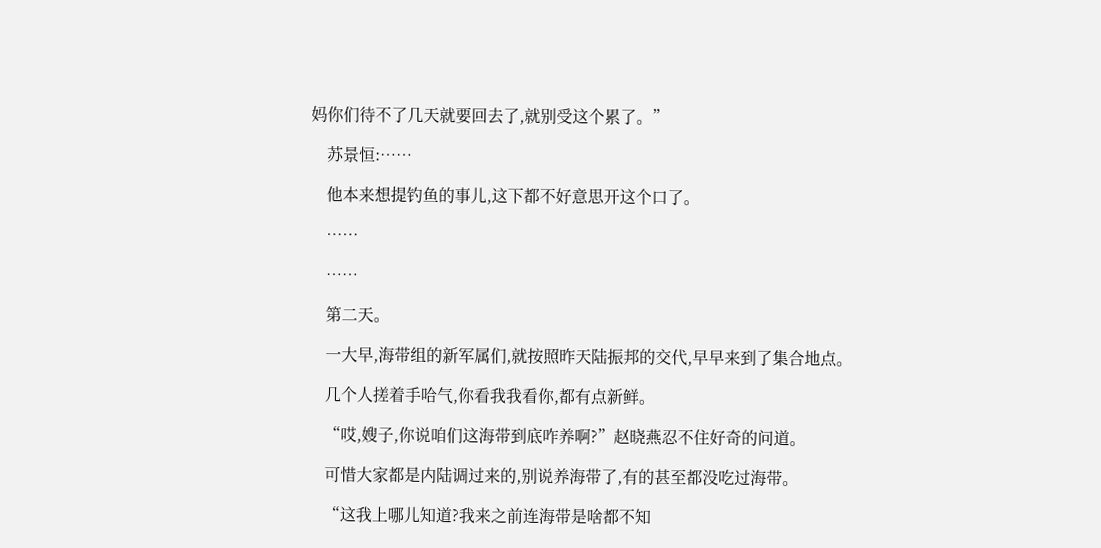妈你们待不了几天就要回去了,就别受这个累了。”

    苏景恒:……

    他本来想提钓鱼的事儿,这下都不好意思开这个口了。

    ……

    ……

    第二天。

    一大早,海带组的新军属们,就按照昨天陆振邦的交代,早早来到了集合地点。

    几个人搓着手哈气,你看我我看你,都有点新鲜。

    “哎,嫂子,你说咱们这海带到底咋养啊?”赵晓燕忍不住好奇的问道。

    可惜大家都是内陆调过来的,别说养海带了,有的甚至都没吃过海带。

    “这我上哪儿知道?我来之前连海带是啥都不知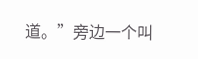道。”旁边一个叫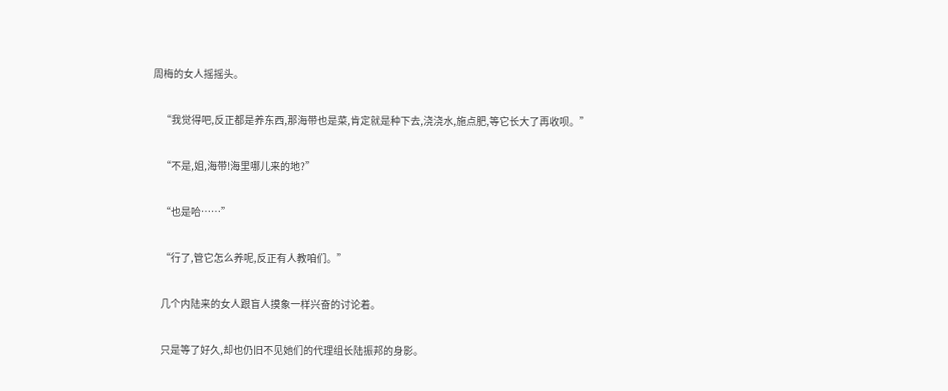周梅的女人摇摇头。

    “我觉得吧,反正都是养东西,那海带也是菜,肯定就是种下去,浇浇水,施点肥,等它长大了再收呗。”

    “不是,姐,海带!海里哪儿来的地?”

    “也是哈……”

    “行了,管它怎么养呢,反正有人教咱们。”

    几个内陆来的女人跟盲人摸象一样兴奋的讨论着。

    只是等了好久,却也仍旧不见她们的代理组长陆振邦的身影。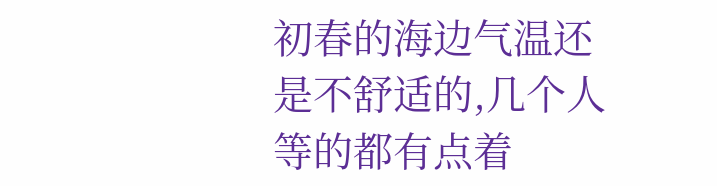初春的海边气温还是不舒适的,几个人等的都有点着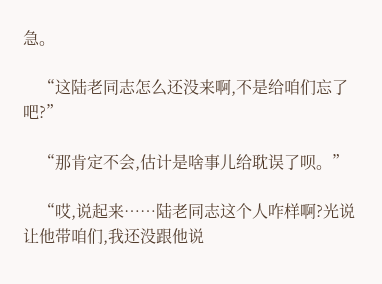急。

    “这陆老同志怎么还没来啊,不是给咱们忘了吧?”

    “那肯定不会,估计是啥事儿给耽误了呗。”

    “哎,说起来……陆老同志这个人咋样啊?光说让他带咱们,我还没跟他说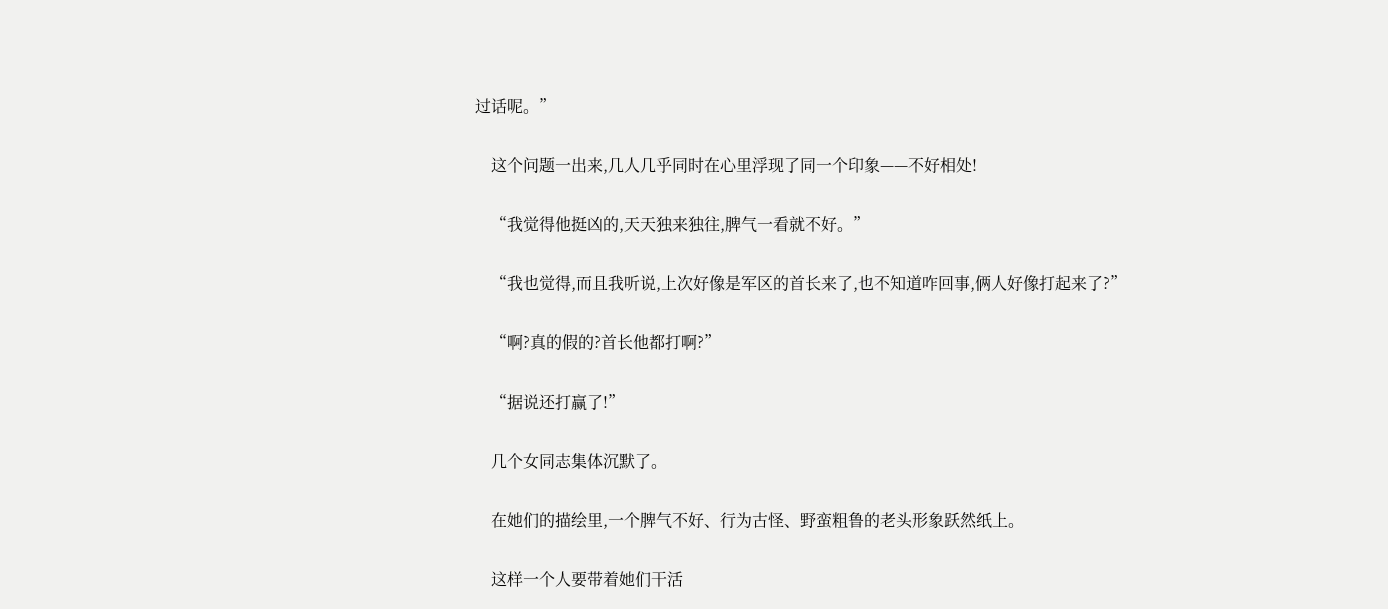过话呢。”

    这个问题一出来,几人几乎同时在心里浮现了同一个印象——不好相处!

    “我觉得他挺凶的,天天独来独往,脾气一看就不好。”

    “我也觉得,而且我听说,上次好像是军区的首长来了,也不知道咋回事,俩人好像打起来了?”

    “啊?真的假的?首长他都打啊?”

    “据说还打赢了!”

    几个女同志集体沉默了。

    在她们的描绘里,一个脾气不好、行为古怪、野蛮粗鲁的老头形象跃然纸上。

    这样一个人要带着她们干活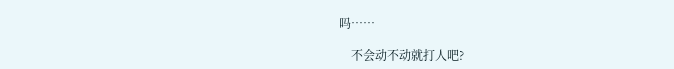吗……

    不会动不动就打人吧?